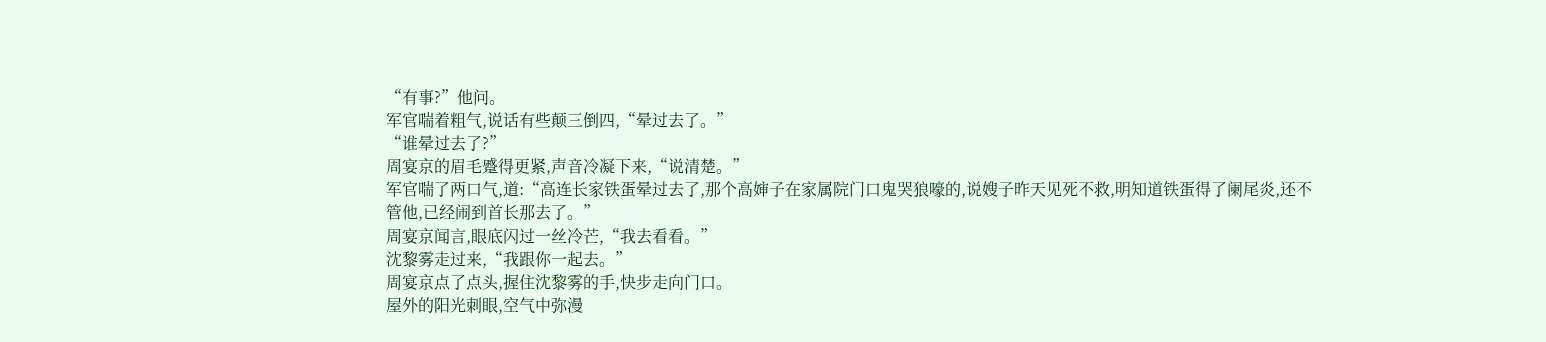“有事?”他问。
军官喘着粗气,说话有些颠三倒四,“晕过去了。”
“谁晕过去了?”
周宴京的眉毛蹙得更紧,声音冷凝下来,“说清楚。”
军官喘了两口气,道:“高连长家铁蛋晕过去了,那个高婶子在家属院门口鬼哭狼嚎的,说嫂子昨天见死不救,明知道铁蛋得了阑尾炎,还不管他,已经闹到首长那去了。”
周宴京闻言,眼底闪过一丝冷芒,“我去看看。”
沈黎雾走过来,“我跟你一起去。”
周宴京点了点头,握住沈黎雾的手,快步走向门口。
屋外的阳光刺眼,空气中弥漫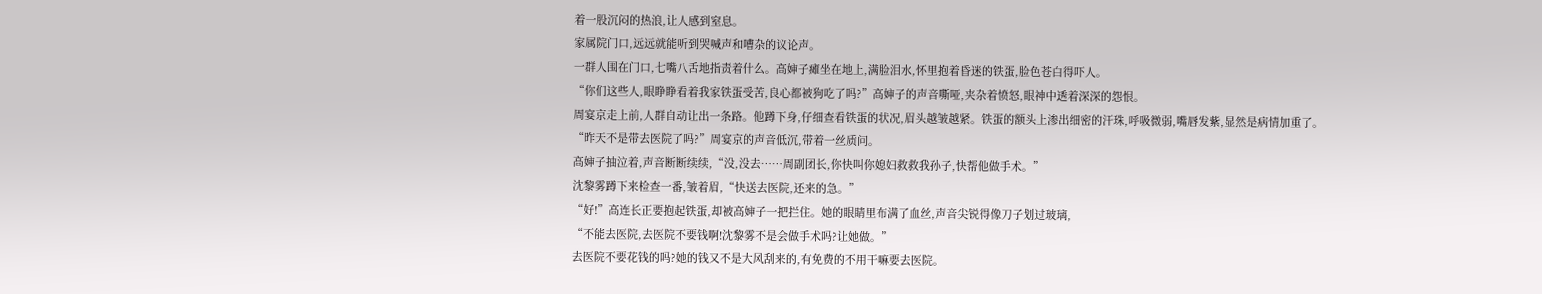着一股沉闷的热浪,让人感到窒息。
家属院门口,远远就能听到哭喊声和嘈杂的议论声。
一群人围在门口,七嘴八舌地指责着什么。高婶子瘫坐在地上,满脸泪水,怀里抱着昏迷的铁蛋,脸色苍白得吓人。
“你们这些人,眼睁睁看着我家铁蛋受苦,良心都被狗吃了吗?”高婶子的声音嘶哑,夹杂着愤怒,眼神中透着深深的怨恨。
周宴京走上前,人群自动让出一条路。他蹲下身,仔细查看铁蛋的状况,眉头越皱越紧。铁蛋的额头上渗出细密的汗珠,呼吸微弱,嘴唇发紫,显然是病情加重了。
“昨天不是带去医院了吗?”周宴京的声音低沉,带着一丝质问。
高婶子抽泣着,声音断断续续,“没,没去……周副团长,你快叫你媳妇救救我孙子,快帮他做手术。”
沈黎雾蹲下来检查一番,皱着眉,“快送去医院,还来的急。”
“好!”高连长正要抱起铁蛋,却被高婶子一把拦住。她的眼睛里布满了血丝,声音尖锐得像刀子划过玻璃,
“不能去医院,去医院不要钱啊!沈黎雾不是会做手术吗?让她做。”
去医院不要花钱的吗?她的钱又不是大风刮来的,有免费的不用干嘛要去医院。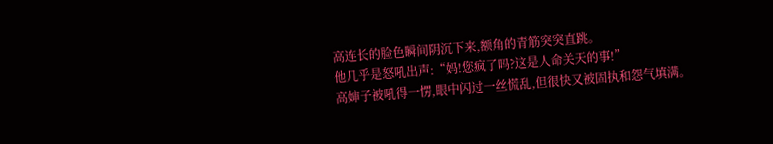高连长的脸色瞬间阴沉下来,额角的青筋突突直跳。
他几乎是怒吼出声:“妈!您疯了吗?这是人命关天的事!”
高婶子被吼得一愣,眼中闪过一丝慌乱,但很快又被固执和怨气填满。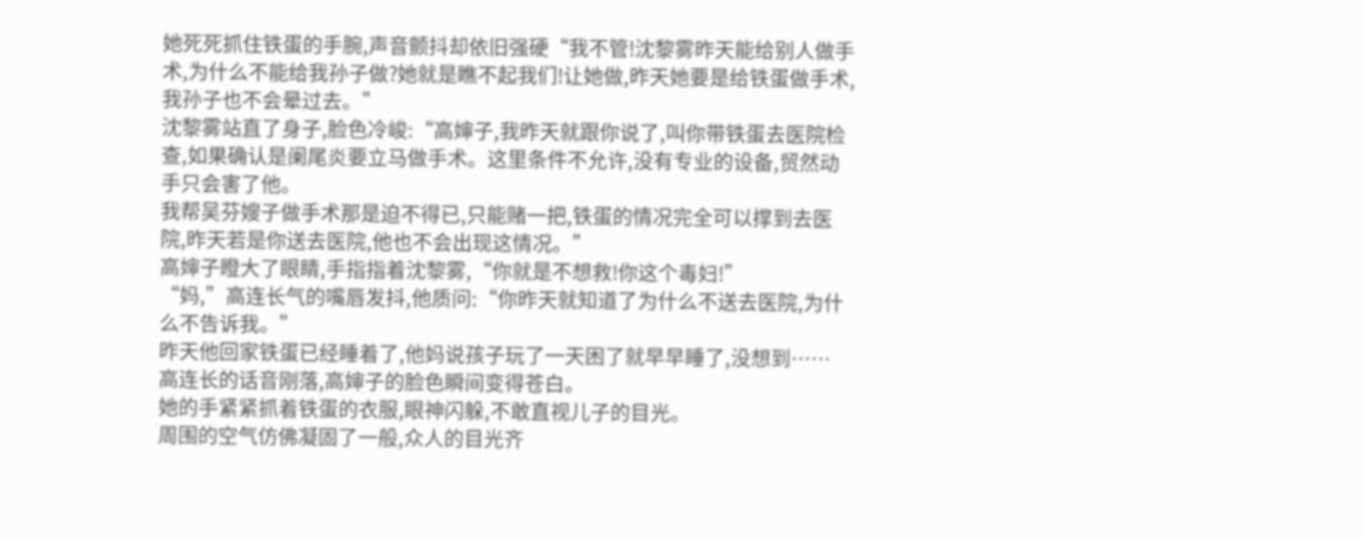她死死抓住铁蛋的手腕,声音颤抖却依旧强硬“我不管!沈黎雾昨天能给别人做手术,为什么不能给我孙子做?她就是瞧不起我们!让她做,昨天她要是给铁蛋做手术,我孙子也不会晕过去。”
沈黎雾站直了身子,脸色冷峻:“高婶子,我昨天就跟你说了,叫你带铁蛋去医院检查,如果确认是阑尾炎要立马做手术。这里条件不允许,没有专业的设备,贸然动手只会害了他。
我帮吴芬嫂子做手术那是迫不得已,只能赌一把,铁蛋的情况完全可以撑到去医院,昨天若是你送去医院,他也不会出现这情况。”
高婶子瞪大了眼睛,手指指着沈黎雾,“你就是不想救!你这个毒妇!”
“妈,”高连长气的嘴唇发抖,他质问:“你昨天就知道了为什么不送去医院,为什么不告诉我。”
昨天他回家铁蛋已经睡着了,他妈说孩子玩了一天困了就早早睡了,没想到……
高连长的话音刚落,高婶子的脸色瞬间变得苍白。
她的手紧紧抓着铁蛋的衣服,眼神闪躲,不敢直视儿子的目光。
周围的空气仿佛凝固了一般,众人的目光齐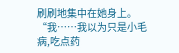刷刷地集中在她身上。
“我……我以为只是小毛病,吃点药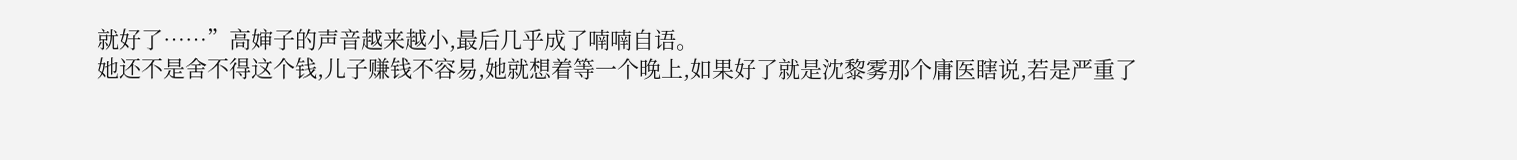就好了……”高婶子的声音越来越小,最后几乎成了喃喃自语。
她还不是舍不得这个钱,儿子赚钱不容易,她就想着等一个晚上,如果好了就是沈黎雾那个庸医瞎说,若是严重了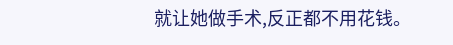就让她做手术,反正都不用花钱。